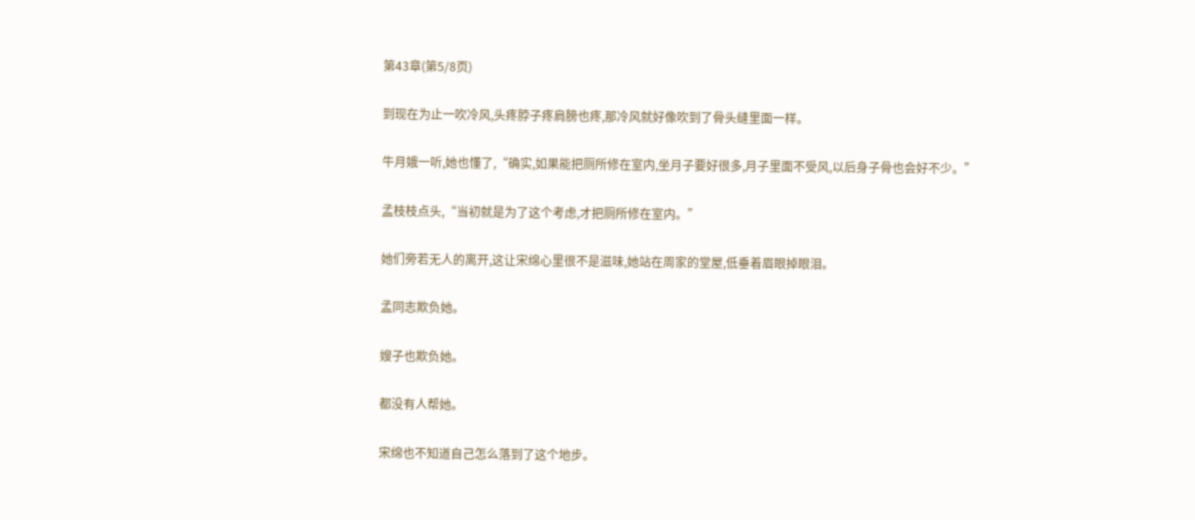第43章(第5/8页)

到现在为止一吹冷风,头疼脖子疼肩膀也疼,那冷风就好像吹到了骨头缝里面一样。

牛月娥一听,她也懂了,“确实,如果能把厕所修在室内,坐月子要好很多,月子里面不受风,以后身子骨也会好不少。”

孟枝枝点头,“当初就是为了这个考虑,才把厕所修在室内。”

她们旁若无人的离开,这让宋绵心里很不是滋味,她站在周家的堂屋,低垂着眉眼掉眼泪。

孟同志欺负她。

嫂子也欺负她。

都没有人帮她。

宋绵也不知道自己怎么落到了这个地步。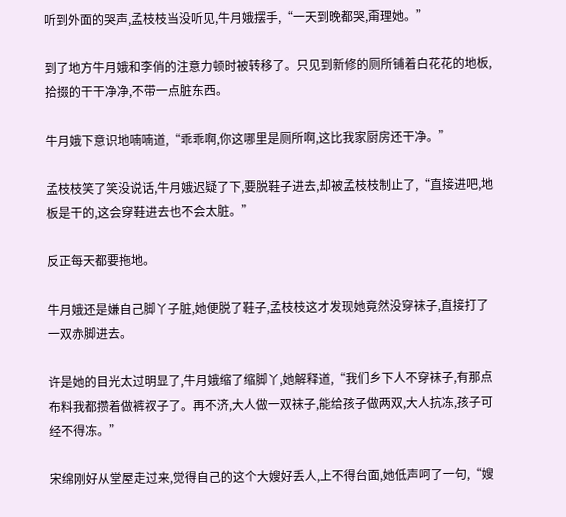听到外面的哭声,孟枝枝当没听见,牛月娥摆手,“一天到晚都哭,甭理她。”

到了地方牛月娥和李俏的注意力顿时被转移了。只见到新修的厕所铺着白花花的地板,拾掇的干干净净,不带一点脏东西。

牛月娥下意识地喃喃道,“乖乖啊,你这哪里是厕所啊,这比我家厨房还干净。”

孟枝枝笑了笑没说话,牛月娥迟疑了下,要脱鞋子进去,却被孟枝枝制止了,“直接进吧,地板是干的,这会穿鞋进去也不会太脏。”

反正每天都要拖地。

牛月娥还是嫌自己脚丫子脏,她便脱了鞋子,孟枝枝这才发现她竟然没穿袜子,直接打了一双赤脚进去。

许是她的目光太过明显了,牛月娥缩了缩脚丫,她解释道,“我们乡下人不穿袜子,有那点布料我都攒着做裤衩子了。再不济,大人做一双袜子,能给孩子做两双,大人抗冻,孩子可经不得冻。”

宋绵刚好从堂屋走过来,觉得自己的这个大嫂好丢人,上不得台面,她低声呵了一句,“嫂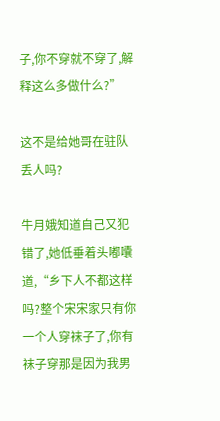子,你不穿就不穿了,解释这么多做什么?”

这不是给她哥在驻队丢人吗?

牛月娥知道自己又犯错了,她低垂着头嘟囔道,“乡下人不都这样吗?整个宋宋家只有你一个人穿袜子了,你有袜子穿那是因为我男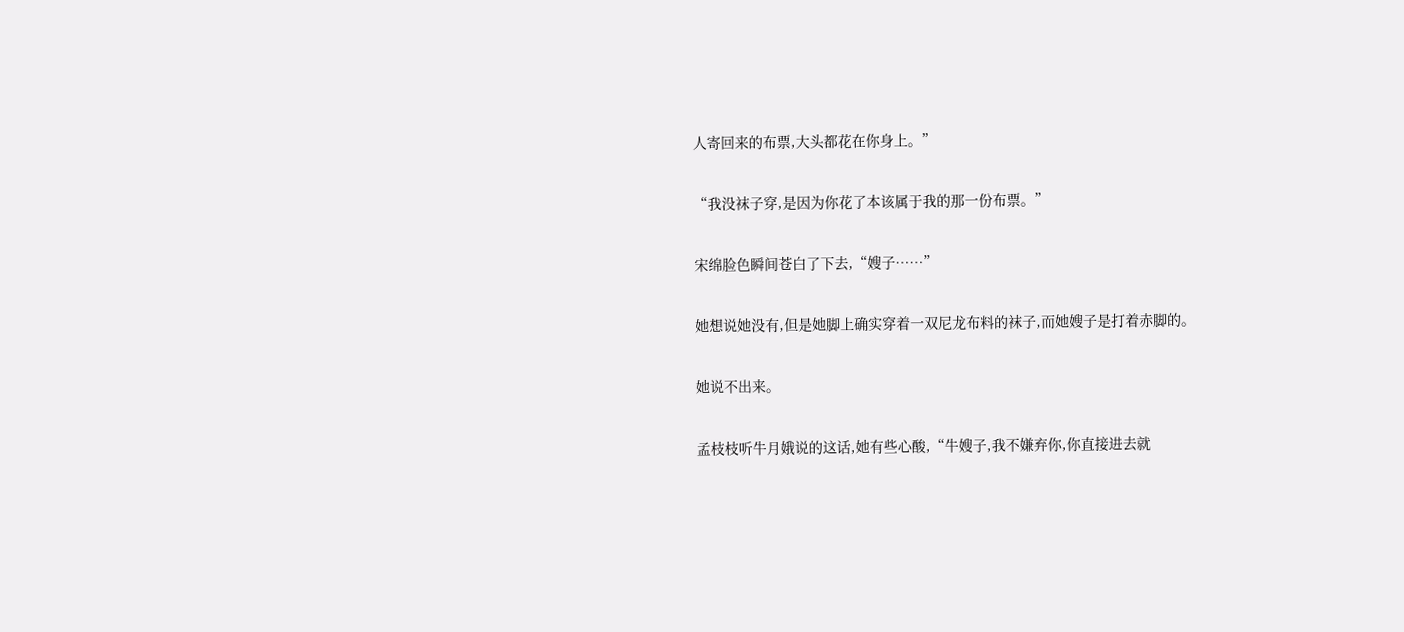人寄回来的布票,大头都花在你身上。”

“我没袜子穿,是因为你花了本该属于我的那一份布票。”

宋绵脸色瞬间苍白了下去,“嫂子……”

她想说她没有,但是她脚上确实穿着一双尼龙布料的袜子,而她嫂子是打着赤脚的。

她说不出来。

孟枝枝听牛月娥说的这话,她有些心酸,“牛嫂子,我不嫌弃你,你直接进去就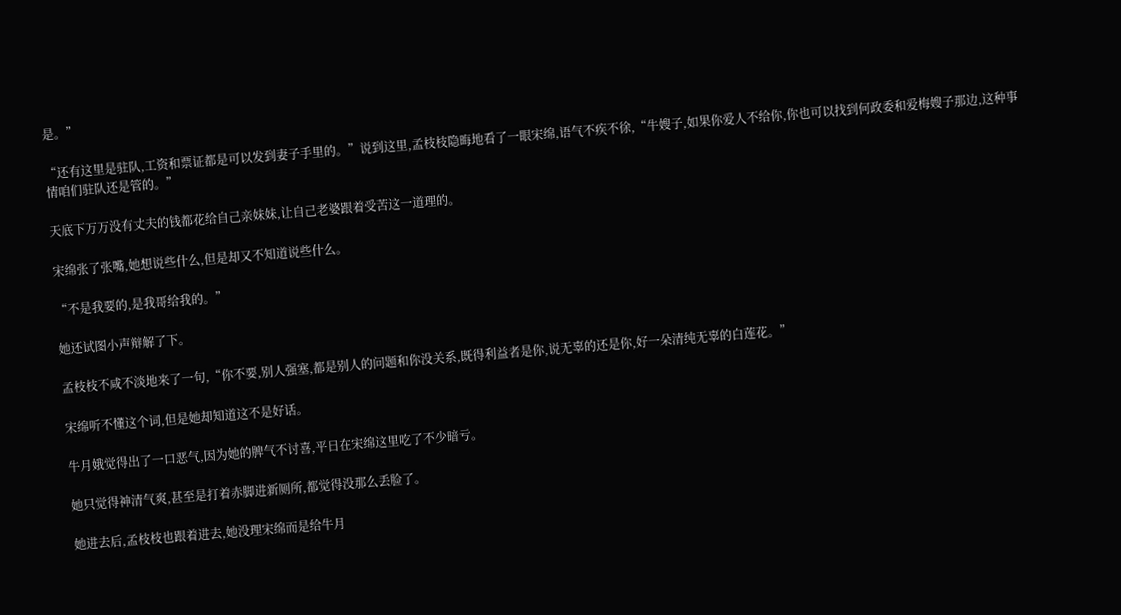是。”

“还有这里是驻队,工资和票证都是可以发到妻子手里的。”说到这里,孟枝枝隐晦地看了一眼宋绵,语气不疾不徐,“牛嫂子,如果你爱人不给你,你也可以找到何政委和爱梅嫂子那边,这种事情咱们驻队还是管的。”

天底下万万没有丈夫的钱都花给自己亲妹妹,让自己老婆跟着受苦这一道理的。

宋绵张了张嘴,她想说些什么,但是却又不知道说些什么。

“不是我要的,是我哥给我的。”

她还试图小声辩解了下。

孟枝枝不咸不淡地来了一句,“你不要,别人强塞,都是别人的问题和你没关系,既得利益者是你,说无辜的还是你,好一朵清纯无辜的白莲花。”

宋绵听不懂这个词,但是她却知道这不是好话。

牛月娥觉得出了一口恶气,因为她的脾气不讨喜,平日在宋绵这里吃了不少暗亏。

她只觉得神清气爽,甚至是打着赤脚进新厕所,都觉得没那么丢脸了。

她进去后,孟枝枝也跟着进去,她没理宋绵而是给牛月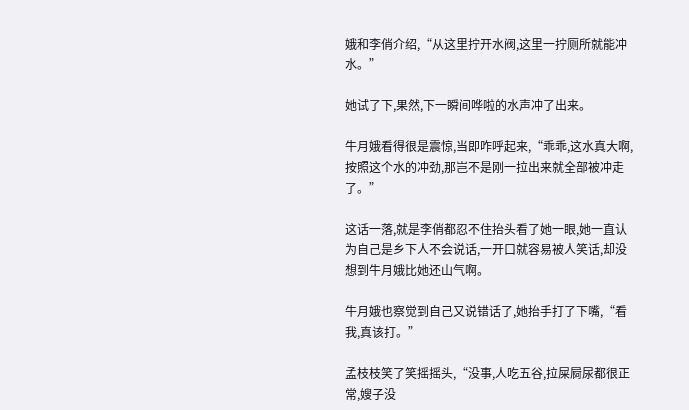娥和李俏介绍,“从这里拧开水阀,这里一拧厕所就能冲水。”

她试了下,果然,下一瞬间哗啦的水声冲了出来。

牛月娥看得很是震惊,当即咋呼起来,“乖乖,这水真大啊,按照这个水的冲劲,那岂不是刚一拉出来就全部被冲走了。”

这话一落,就是李俏都忍不住抬头看了她一眼,她一直认为自己是乡下人不会说话,一开口就容易被人笑话,却没想到牛月娥比她还山气啊。

牛月娥也察觉到自己又说错话了,她抬手打了下嘴,“看我,真该打。”

孟枝枝笑了笑摇摇头,“没事,人吃五谷,拉屎屙尿都很正常,嫂子没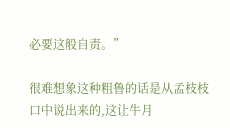必要这般自责。”

很难想象这种粗鲁的话是从孟枝枝口中说出来的,这让牛月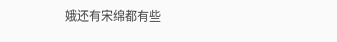娥还有宋绵都有些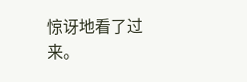惊讶地看了过来。